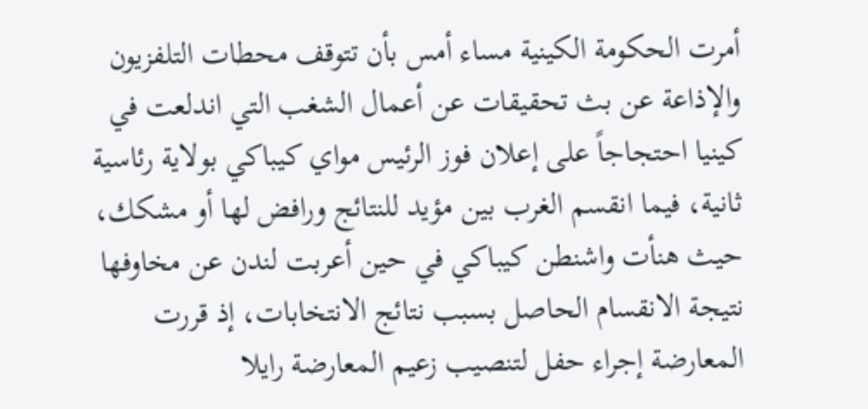أمرت الحكومة الكينية مساء أمس بأن تتوقف محطات التلفزيون والإذاعة عن بث تحقيقات عن أعمال الشغب التي اندلعت في كينيا احتجاجاً على إعلان فوز الرئيس مواي كيباكي بولاية رئاسية ثانية، فيما انقسم الغرب بين مؤيد للنتائج ورافض لها أو مشكك، حيث هنأت واشنطن كيباكي في حين أعربت لندن عن مخاوفها نتيجة الانقسام الحاصل بسبب نتائج الانتخابات، إذ قررت المعارضة إجراء حفل لتنصيب زعيم المعارضة رايلا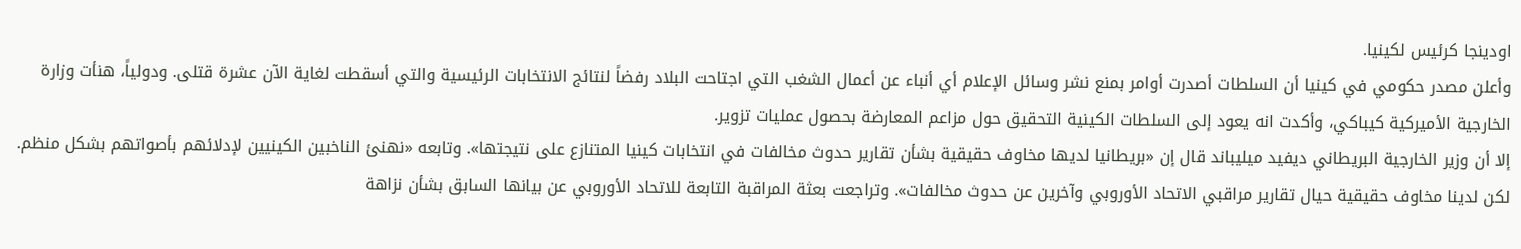اودينجا كرئيس لكينيا.
وأعلن مصدر حكومي في كينيا أن السلطات أصدرت أوامر بمنع نشر وسائل الإعلام أي أنباء عن أعمال الشغب التي اجتاحت البلاد رفضاً لنتائج الانتخابات الرئيسية والتي أسقطت لغاية الآن عشرة قتلى. ودولياً، هنأت وزارة الخارجية الأميركية كيباكي، وأكدت انه يعود إلى السلطات الكينية التحقيق حول مزاعم المعارضة بحصول عمليات تزوير.
إلا أن وزير الخارجية البريطاني ديفيد ميليباند قال إن «بريطانيا لديها مخاوف حقيقية بشأن تقارير حدوث مخالفات في انتخابات كينيا المتنازع على نتيجتها». وتابعه «نهنئ الناخبين الكينيين لإدلائهم بأصواتهم بشكل منظم. لكن لدينا مخاوف حقيقية حيال تقارير مراقبي الاتحاد الأوروبي وآخرين عن حدوث مخالفات». وتراجعت بعثة المراقبة التابعة للاتحاد الأوروبي عن بيانها السابق بشأن نزاهة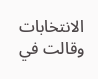الانتخابات وقالت في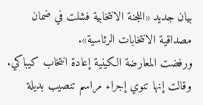بيان جديد «اللجنة الانتخابية فشلت في ضمان مصداقية الانتخابات الرئاسية».
ورفضت المعارضة الكينية إعادة انتخاب كيباكي. وقالت إنها تنوي إجراء مراسم تنصيب بديلة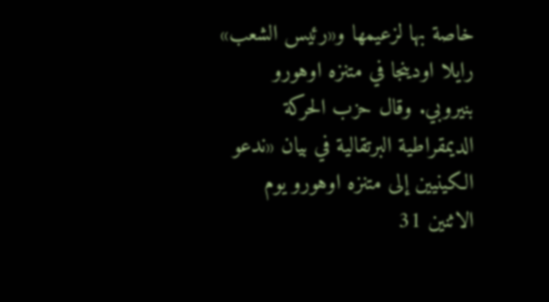خاصة بها لزعيمها و«رئيس الشعب» رايلا اودينجا في متنزه اوهورو بنيروبي. وقال حزب الحركة الديمقراطية البرتقالية في بيان «ندعو الكينيين إلى متنزه اوهورو يوم الاثنين 31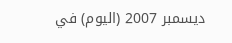ديسمبر 2007 (اليوم) في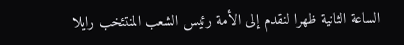الساعة الثانية ظهرا لنقدم إلى الأمة رئيس الشعب المنتئخب رايلا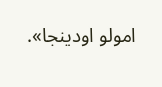امولو اودينجا».